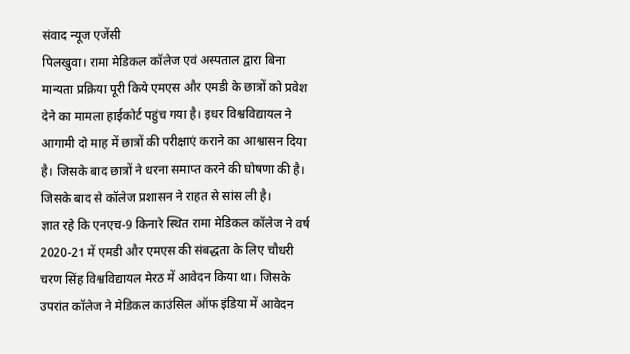संवाद न्यूज एजेंसी
पिलखुवा। रामा मेडिकल कॉलेज एवं अस्पताल द्वारा बिना मान्यता प्रक्रिया पूरी किये एमएस और एमडी के छात्रों को प्रवेश देने का मामला हाईकोर्ट पहुंच गया है। इधर विश्वविद्यायल ने आगामी दो माह में छात्रों की परीक्षाएं कराने का आश्वासन दिया है। जिसके बाद छात्रों ने धरना समाप्त करने की घोषणा की है। जिसके बाद से कॉलेज प्रशासन ने राहत से सांस ली है।
ज्ञात रहे कि एनएच-9 किनारे स्थित रामा मेडिकल कॉलेज ने वर्ष 2020-21 में एमडी और एमएस की संबद्धता के लिए चौधरी चरण सिंह विश्वविद्यायल मेरठ में आवेदन किया था। जिसके उपरांत कॉलेज ने मेडिकल काउंसिल ऑफ इंडिया में आवेदन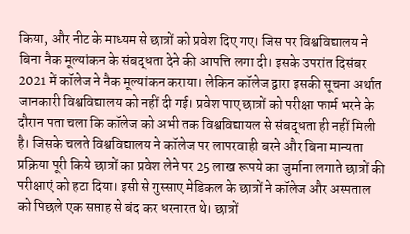किया, और नीट के माध्यम से छात्रों को प्रवेश दिए गए। जिस पर विश्वविद्यालय ने बिना नैक मूल्यांकन के संबद्धता देने की आपत्ति लगा दी। इसके उपरांत दिसंबर 2021 में कॉलेज ने नैक मूल्यांकन कराया। लेकिन कॉलेज द्वारा इसकी सूचना अर्थात जानकारी विश्वविद्यालय को नहीं दी गई। प्रवेश पाए छात्रों को परीक्षा फार्म भरने के दौरान पता चला कि कॉलेज को अभी तक विश्वविद्यायल से संबद्धता ही नहीं मिली है। जिसके चलते विश्वविद्यालय ने कॉलेज पर लापरवाही बरने और बिना मान्यता प्रक्रिया पूरी किये छात्रों का प्रवेश लेने पर 25 लाख रूपये का जुर्माना लगाते छात्रों की परीक्षाएं को हटा दिया। इसी से गुस्साए मेडिकल के छात्रों ने कॉलेज और अस्पताल को पिछले एक सप्ताह से बंद कर धरनारत थे। छात्रों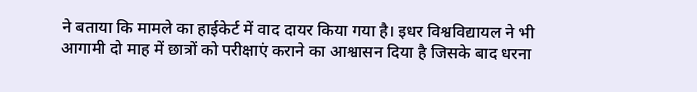ने बताया कि मामले का हाईकेर्ट में वाद दायर किया गया है। इधर विश्वविद्यायल ने भी आगामी दो माह में छात्रों को परीक्षाएं कराने का आश्वासन दिया है जिसके बाद धरना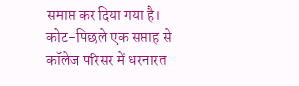समाप्त कर दिया गया है।
कोट-पिछले एक सप्ताह से कॉलेज परिसर में धरनारत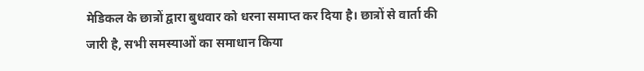मेडिकल के छात्रों द्वारा बुधवार को धरना समाप्त कर दिया है। छात्रों से वार्ता की जारी है, सभी समस्याओं का समाधान किया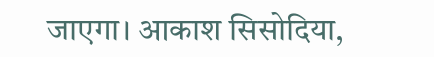जाएगा। आकाश सिसोदिया,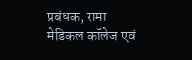प्रबंधक, रामा मेडिकल कॉलेज एवं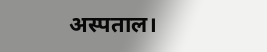अस्पताल।